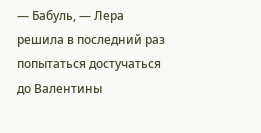— Бабуль, — Лера решила в последний раз попытаться достучаться до Валентины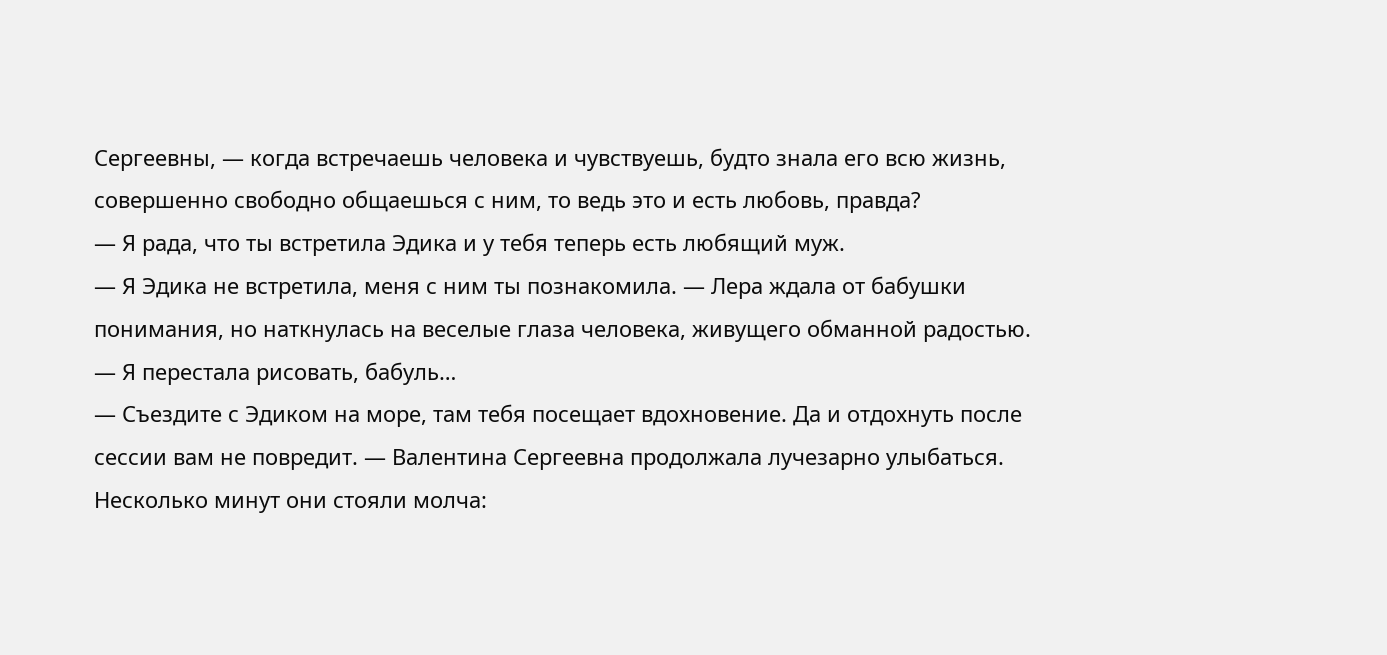Сергеевны, — когда встречаешь человека и чувствуешь, будто знала его всю жизнь, совершенно свободно общаешься с ним, то ведь это и есть любовь, правда?
— Я рада, что ты встретила Эдика и у тебя теперь есть любящий муж.
— Я Эдика не встретила, меня с ним ты познакомила. — Лера ждала от бабушки понимания, но наткнулась на веселые глаза человека, живущего обманной радостью. — Я перестала рисовать, бабуль…
— Съездите с Эдиком на море, там тебя посещает вдохновение. Да и отдохнуть после сессии вам не повредит. — Валентина Сергеевна продолжала лучезарно улыбаться.
Несколько минут они стояли молча: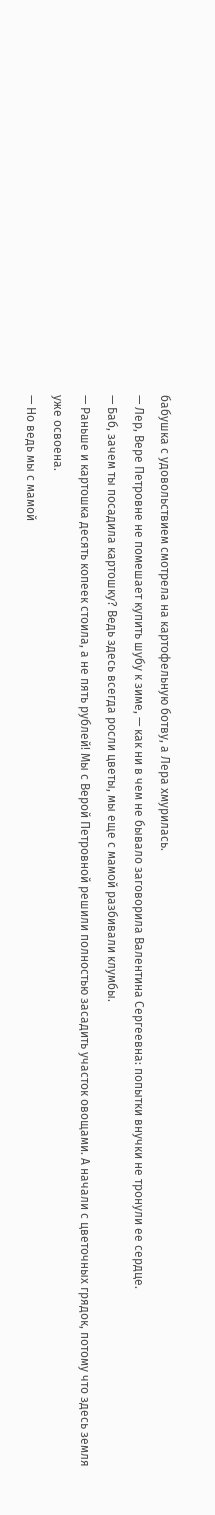бабушка с удовольствием смотрела на картофельную ботву, а Лера хмурилась.
— Лер, Вере Петровне не помешает купить шубу к зиме, — как ни в чем не бывало заговорила Валентина Сергеевна: попытки внучки не тронули ее сердце.
— Баб, зачем ты посадила картошку? Ведь здесь всегда росли цветы, мы еще с мамой разбивали клумбы.
— Раньше и картошка десять копеек стоила, а не пять рублей! Мы с Верой Петровной решили полностью засадить участок овощами. А начали с цветочных грядок, потому что здесь земля уже освоена.
— Но ведь мы с мамой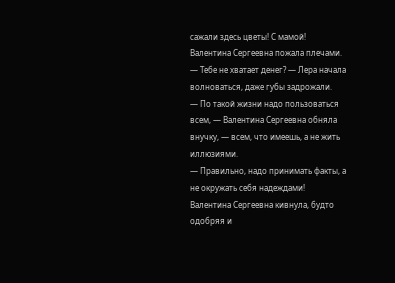сажали здесь цветы! С мамой!
Валентина Сергеевна пожала плечами.
— Тебе не хватает денег? — Лера начала волноваться, даже губы задрожали.
— По такой жизни надо пользоваться всем, — Валентина Сергеевна обняла внучку, — всем, что имеешь, а не жить иллюзиями.
— Правильно, надо принимать факты, а не окружать себя надеждами!
Валентина Сергеевна кивнула, будто одобряя и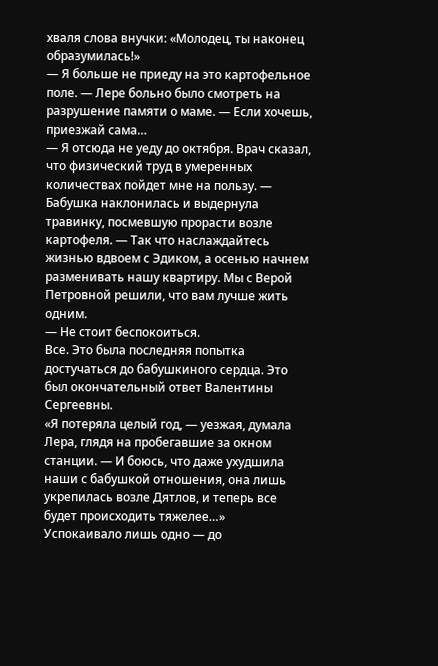хваля слова внучки: «Молодец, ты наконец образумилась!»
— Я больше не приеду на это картофельное поле. — Лере больно было смотреть на разрушение памяти о маме. — Если хочешь, приезжай сама…
— Я отсюда не уеду до октября. Врач сказал, что физический труд в умеренных количествах пойдет мне на пользу. — Бабушка наклонилась и выдернула травинку, посмевшую прорасти возле картофеля. — Так что наслаждайтесь жизнью вдвоем с Эдиком, а осенью начнем разменивать нашу квартиру. Мы с Верой Петровной решили, что вам лучше жить одним.
— Не стоит беспокоиться.
Все. Это была последняя попытка достучаться до бабушкиного сердца. Это был окончательный ответ Валентины Сергеевны.
«Я потеряла целый год, — уезжая, думала Лера, глядя на пробегавшие за окном станции. — И боюсь, что даже ухудшила наши с бабушкой отношения, она лишь укрепилась возле Дятлов, и теперь все будет происходить тяжелее…»
Успокаивало лишь одно — до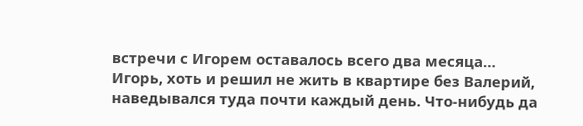встречи с Игорем оставалось всего два месяца…
Игорь, хоть и решил не жить в квартире без Валерий, наведывался туда почти каждый день. Что-нибудь да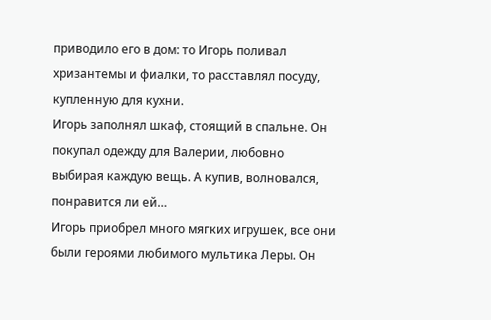приводило его в дом: то Игорь поливал хризантемы и фиалки, то расставлял посуду, купленную для кухни.
Игорь заполнял шкаф, стоящий в спальне. Он покупал одежду для Валерии, любовно выбирая каждую вещь. А купив, волновался, понравится ли ей…
Игорь приобрел много мягких игрушек, все они были героями любимого мультика Леры. Он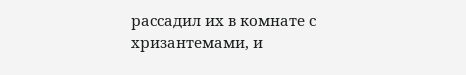рассадил их в комнате с хризантемами, и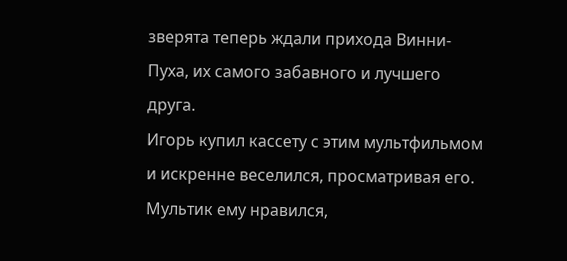зверята теперь ждали прихода Винни-Пуха, их самого забавного и лучшего друга.
Игорь купил кассету с этим мультфильмом и искренне веселился, просматривая его. Мультик ему нравился,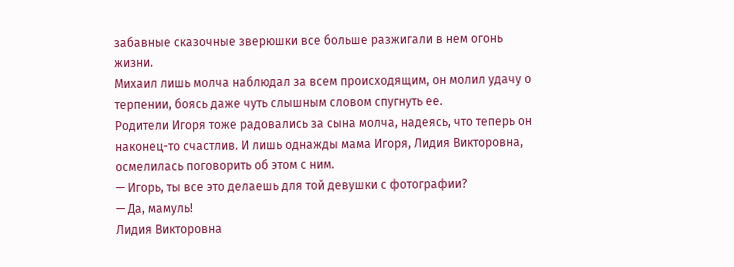забавные сказочные зверюшки все больше разжигали в нем огонь жизни.
Михаил лишь молча наблюдал за всем происходящим, он молил удачу о терпении, боясь даже чуть слышным словом спугнуть ее.
Родители Игоря тоже радовались за сына молча, надеясь, что теперь он наконец-то счастлив. И лишь однажды мама Игоря, Лидия Викторовна, осмелилась поговорить об этом с ним.
— Игорь, ты все это делаешь для той девушки с фотографии?
— Да, мамуль!
Лидия Викторовна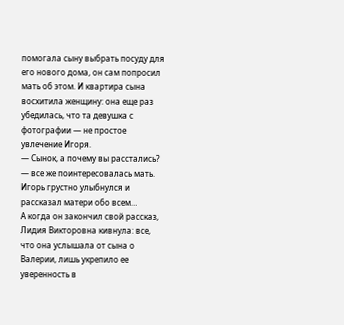помогала сыну выбрать посуду для его нового дома, он сам попросил мать об этом. И квартира сына восхитила женщину: она еще раз убедилась, что та девушка с фотографии — не простое увлечение Игоря.
— Сынок, а почему вы расстались? — все же поинтересовалась мать.
Игорь грустно улыбнулся и рассказал матери обо всем…
А когда он закончил свой рассказ, Лидия Викторовна кивнула: все, что она услышала от сына о Валерии, лишь укрепило ее уверенность в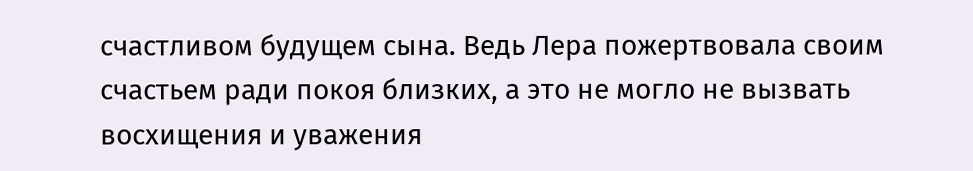счастливом будущем сына. Ведь Лера пожертвовала своим счастьем ради покоя близких, а это не могло не вызвать восхищения и уважения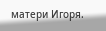матери Игоря.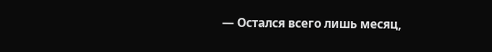— Остался всего лишь месяц,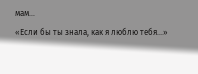мам…
«Если бы ты знала, как я люблю тебя…»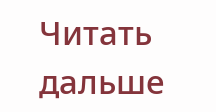Читать дальше